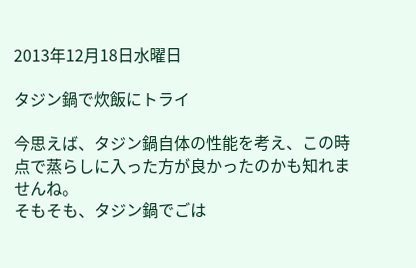2013年12月18日水曜日

タジン鍋で炊飯にトライ

今思えば、タジン鍋自体の性能を考え、この時点で蒸らしに入った方が良かったのかも知れませんね。
そもそも、タジン鍋でごは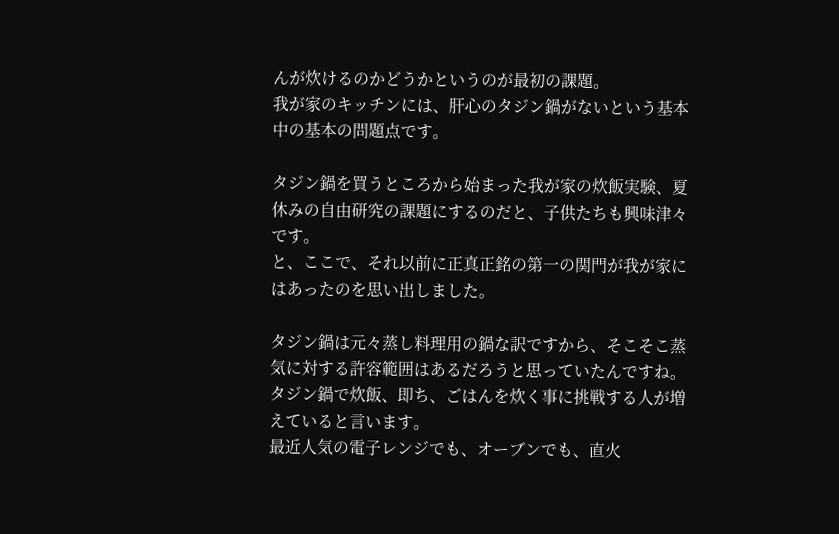んが炊けるのかどうかというのが最初の課題。
我が家のキッチンには、肝心のタジン鍋がないという基本中の基本の問題点です。

タジン鍋を買うところから始まった我が家の炊飯実験、夏休みの自由研究の課題にするのだと、子供たちも興味津々です。
と、ここで、それ以前に正真正銘の第一の関門が我が家にはあったのを思い出しました。

タジン鍋は元々蒸し料理用の鍋な訳ですから、そこそこ蒸気に対する許容範囲はあるだろうと思っていたんですね。タジン鍋で炊飯、即ち、ごはんを炊く事に挑戦する人が増えていると言います。
最近人気の電子レンジでも、オーブンでも、直火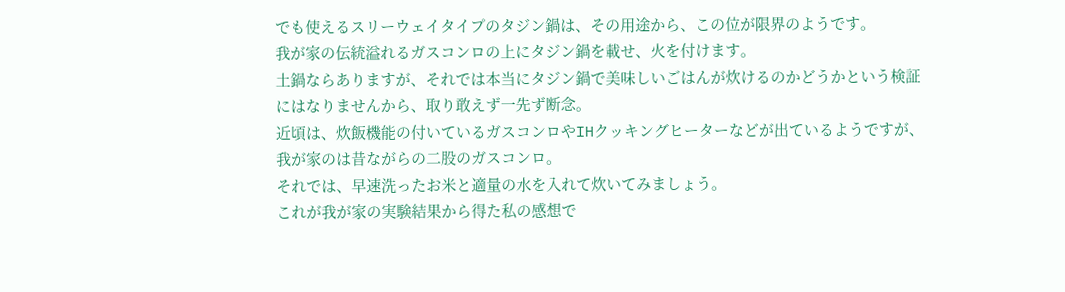でも使えるスリーウェイタイプのタジン鍋は、その用途から、この位が限界のようです。
我が家の伝統溢れるガスコンロの上にタジン鍋を載せ、火を付けます。
土鍋ならありますが、それでは本当にタジン鍋で美味しいごはんが炊けるのかどうかという検証にはなりませんから、取り敢えず一先ず断念。
近頃は、炊飯機能の付いているガスコンロやIHクッキングヒーターなどが出ているようですが、我が家のは昔ながらの二股のガスコンロ。
それでは、早速洗ったお米と適量の水を入れて炊いてみましょう。
これが我が家の実験結果から得た私の感想で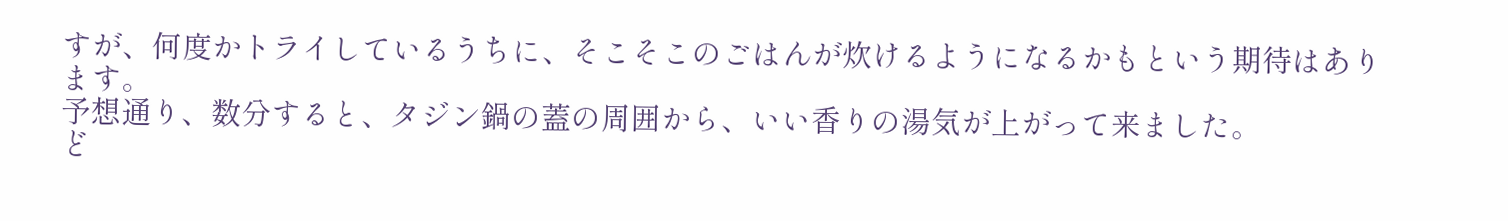すが、何度かトライしているうちに、そこそこのごはんが炊けるようになるかもという期待はあります。
予想通り、数分すると、タジン鍋の蓋の周囲から、いい香りの湯気が上がって来ました。
ど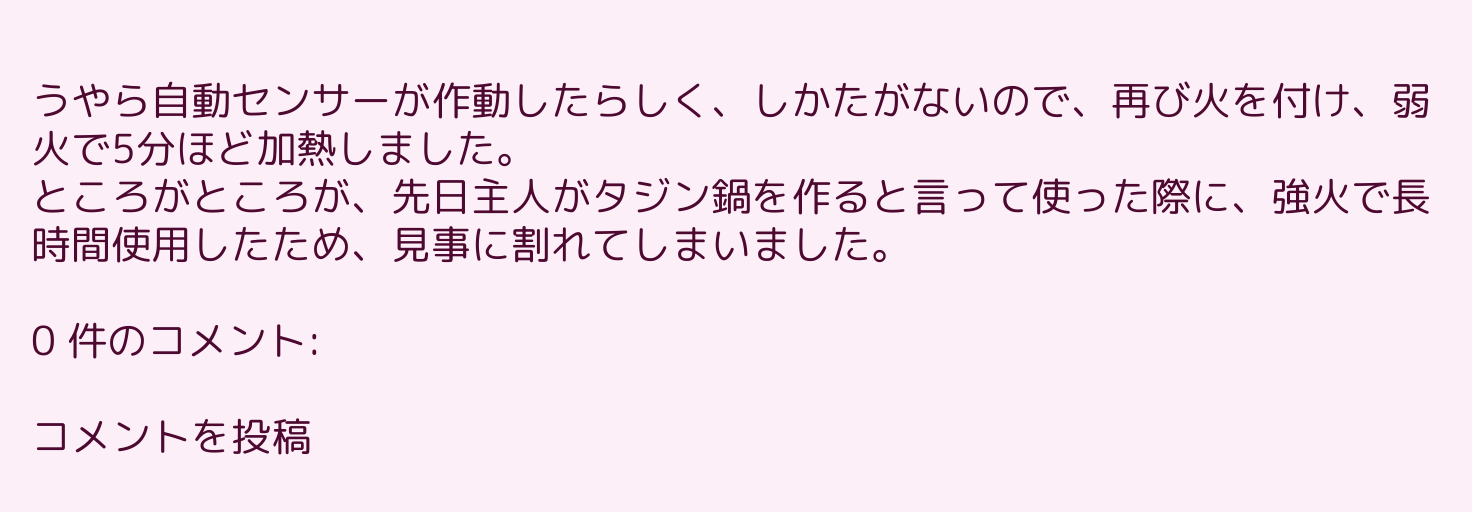うやら自動センサーが作動したらしく、しかたがないので、再び火を付け、弱火で5分ほど加熱しました。
ところがところが、先日主人がタジン鍋を作ると言って使った際に、強火で長時間使用したため、見事に割れてしまいました。

0 件のコメント:

コメントを投稿